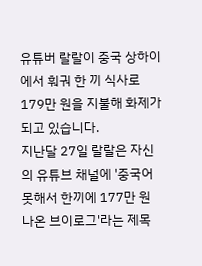유튜버 랄랄이 중국 상하이에서 훠궈 한 끼 식사로 179만 원을 지불해 화제가 되고 있습니다.
지난달 27일 랄랄은 자신의 유튜브 채널에 '중국어 못해서 한끼에 177만 원 나온 브이로그'라는 제목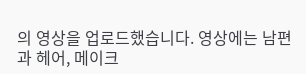의 영상을 업로드했습니다. 영상에는 남편과 헤어, 메이크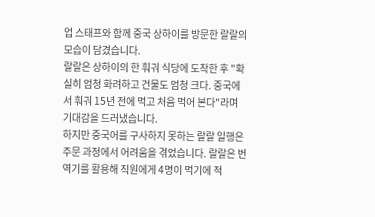업 스태프와 함께 중국 상하이를 방문한 랄랄의 모습이 담겼습니다.
랄랄은 상하이의 한 훠궈 식당에 도착한 후 "확실히 엄청 화려하고 건물도 엄청 크다. 중국에서 훠궈 15년 전에 먹고 처음 먹어 본다"라며 기대감을 드러냈습니다.
하지만 중국어를 구사하지 못하는 랄랄 일행은 주문 과정에서 어려움을 겪었습니다. 랄랄은 번역기를 활용해 직원에게 4명이 먹기에 적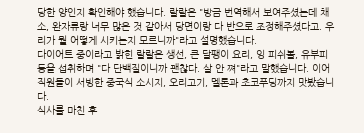당한 양인지 확인해야 했습니다. 랄랄은 "방금 번역해서 보여주셨는데 채소, 완자류랑 너무 많은 것 같아서 당면이랑 다 반으로 조정해주셨다고. 우리가 뭘 어떻게 시키는지 모르니까"라고 설명했습니다.
다이어트 중이라고 밝힌 랄랄은 생선, 큰 달팽이 요리, 잉 피쉬볼, 유부피 등을 섭취하며 "다 단백질이니까 괜찮다. 살 안 쪄"라고 말했습니다. 이어 직원들이 서빙한 중국식 소시지, 오리고기, 멜론과 초코푸딩까지 맛봤습니다.
식사를 마친 후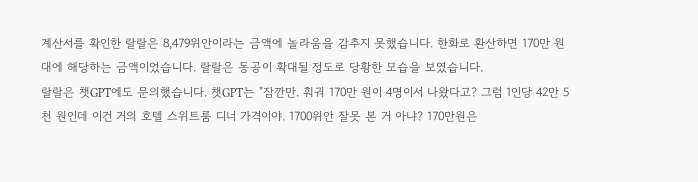계산서를 확인한 랄랄은 8,479위안이라는 금액에 놀라움을 감추지 못했습니다. 한화로 환산하면 170만 원대에 해당하는 금액이었습니다. 랄랄은 동공이 확대될 정도로 당황한 모습을 보였습니다.
랄랄은 챗GPT에도 문의했습니다. 챗GPT는 "잠깐만. 훠궈 170만 원이 4명이서 나왔다고? 그럼 1인당 42만 5천 원인데 이건 거의 호텔 스위트룸 디너 가격이야. 1700위안 잘못 본 거 아냐? 170만원은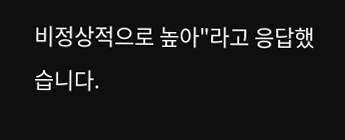비정상적으로 높아"라고 응답했습니다.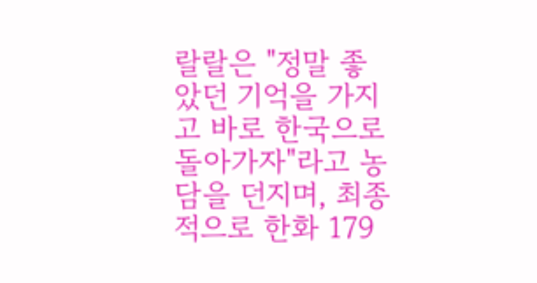랄랄은 "정말 좋았던 기억을 가지고 바로 한국으로 돌아가자"라고 농담을 던지며, 최종적으로 한화 179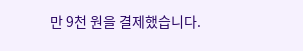만 9천 원을 결제했습니다.